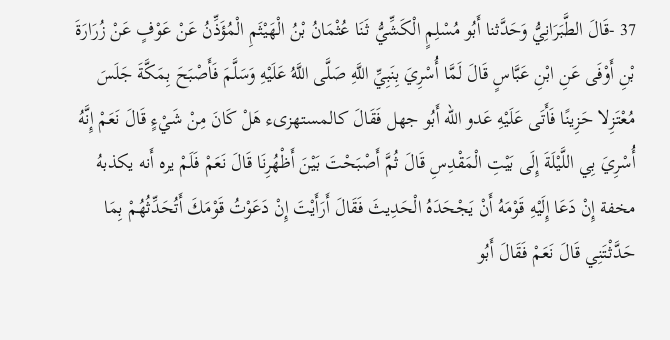37 -قَالَ الطَّبَرَانِيُّ وَحَدَّثنا أَبُو مُسْلِمٍ الْكَشِّيُّ ثَنَا عُثْمَانُ بْنُ الْهَيْثَمِ الْمُؤَذِّنُ عَنْ عَوْفٍ عَنْ زُرَارَةَ بْنِ أَوْفَى عَنِ ابْنِ عَبَّاسٍ قَالَ لَمَّا أُسْرِيَ بِنَبِيِّ اللَّهِ صَلَّى اللَّهُ عَلَيْهِ وَسَلَّمَ فَأَصْبَحَ بِمَكَّةَ جَلَسَ مُعْتَزِلا حَزِينًا فَأَتَى عَلَيْهِ عَدو الله أَبُو جهل فَقَالَ كالمستهزىء هَلْ كَانَ مِنْ شَيْءٍ قَالَ نَعَمْ إِنَّهُ أُسْرِيَ بِي اللَّيْلَةَ إِلَى بَيْتِ الْمَقْدِسِ قَالَ ثُمَّ أَصْبَحْتَ بَيْنَ أَظْهُرِنَا قَالَ نَعَمْ فَلَمْ يره أَنه يكذبهُ مخفة إِنْ دَعَا إِلَيْهِ قَوْمَهُ أَنْ يَجْحَدَهُ الْحَدِيثَ فَقَالَ أَرَأَيْتَ إِنْ دَعَوْتُ قَوْمَكَ أَتُحَدِّثُهُمْ بِمَا حَدَّثْتَنِي قَالَ نَعَمْ فَقَالَ أَبُو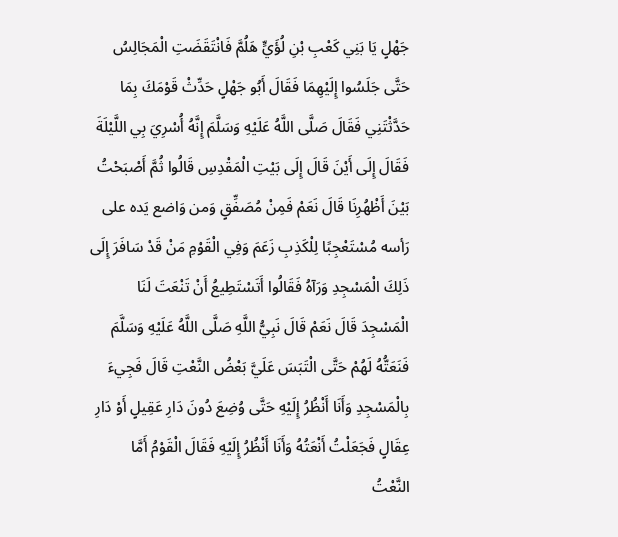جَهْلٍ يَا بَنِي كَعْبِ بْنِ لُؤَيٍّ هَلُمَّ فَانْتَقَضَتِ الْمَجَالِسُ حَتَّى جَلَسُوا إِلَيْهِمَا فَقَالَ أَبُو جَهْلٍ حَدِّثْ قَوْمَكَ بِمَا حَدَّثْتَنِي فَقَالَ صَلَّى اللَّهُ عَلَيْهِ وَسَلَّمَ إِنَّهُ أُسْرِيَ بِي اللَّيْلَةَ فَقَالَ إِلَى أَيْنَ قَالَ إِلَى بَيْتِ الْمَقْدِسِ قَالُوا ثُمَّ أَصْبَحْتُ بَيْنَ أَظْهُرِنَا قَالَ نَعَمْ فَمِنْ مُصَفِّقٍ وَمن وَاضع يَده على رَأسه مُسْتَعْجِبًا لِلْكَذِبِ زَعَمَ وَفِي الْقَوْمِ مَنْ قَدْ سَافَرَ إِلَى ذَلِكَ الْمَسْجِدِ وَرَآهُ فَقَالُوا أَتَسْتَطِيعُ أَنْ تَنْعَتَ لَنَا الْمَسْجِدَ قَالَ نَعَمْ قَالَ نَبِيُّ اللَّهِ صَلَّى اللَّهُ عَلَيْهِ وَسَلَّمَ فَنَعَتُّهُ لَهُمْ حَتَّى الْتَبَسَ عَلَيَّ بَعْضُ النَّعْتِ قَالَ فَجِيءَ بِالْمَسْجِدِ وَأَنَا أَنْظُرُ إِلَيْهِ حَتَّى وُضِعَ دُونَ دَارِ عَقِيلٍ أَوْ دَارِ عِقَالٍ فَجَعَلْتُ أَنْعَتُهُ وَأَنَا أَنْظُرُ إِلَيْهِ فَقَالَ الْقَوْمُ أَمَّا النَّعْتُ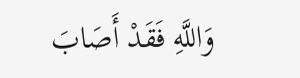وَاللَّهِ فَقَدْ أَصَابَ